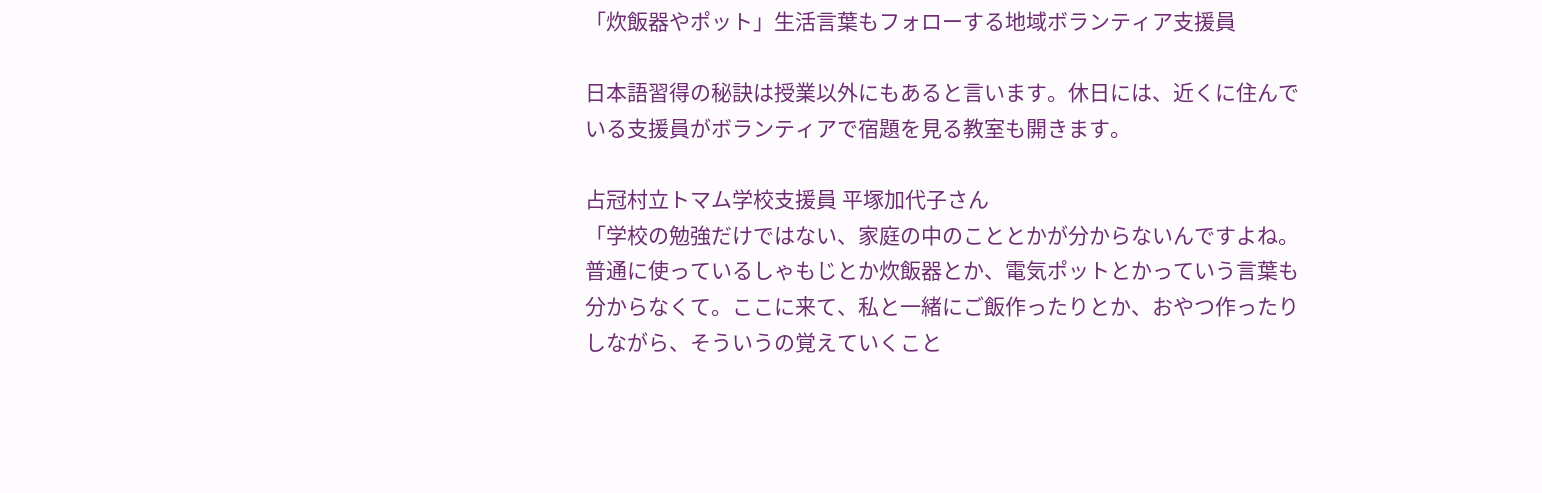「炊飯器やポット」生活言葉もフォローする地域ボランティア支援員

日本語習得の秘訣は授業以外にもあると言います。休日には、近くに住んでいる支援員がボランティアで宿題を見る教室も開きます。

占冠村立トマム学校支援員 平塚加代子さん
「学校の勉強だけではない、家庭の中のこととかが分からないんですよね。普通に使っているしゃもじとか炊飯器とか、電気ポットとかっていう言葉も分からなくて。ここに来て、私と一緒にご飯作ったりとか、おやつ作ったりしながら、そういうの覚えていくこと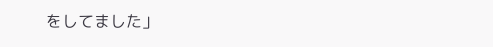をしてました」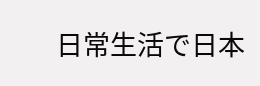日常生活で日本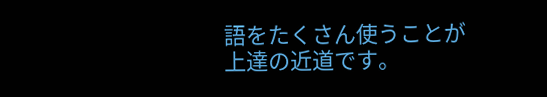語をたくさん使うことが上達の近道です。